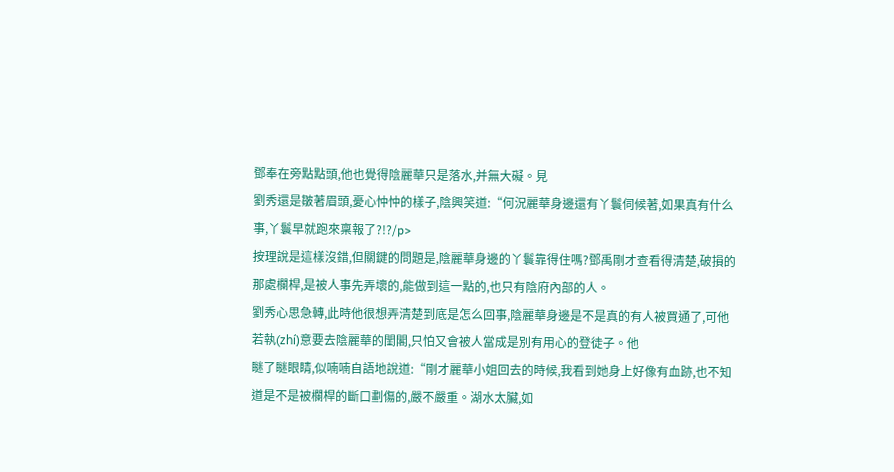鄧奉在旁點點頭,他也覺得陰麗華只是落水,并無大礙。見
劉秀還是皺著眉頭,憂心忡忡的樣子,陰興笑道:“何況麗華身邊還有丫鬟伺候著,如果真有什么事,丫鬟早就跑來稟報了?!?/p>
按理說是這樣沒錯,但關鍵的問題是,陰麗華身邊的丫鬟靠得住嗎?鄧禹剛才查看得清楚,破損的那處欄桿,是被人事先弄壞的,能做到這一點的,也只有陰府內部的人。
劉秀心思急轉,此時他很想弄清楚到底是怎么回事,陰麗華身邊是不是真的有人被買通了,可他若執(zhí)意要去陰麗華的閨閣,只怕又會被人當成是別有用心的登徒子。他
瞇了瞇眼睛,似喃喃自語地說道:“剛才麗華小姐回去的時候,我看到她身上好像有血跡,也不知道是不是被欄桿的斷口劃傷的,嚴不嚴重。湖水太臟,如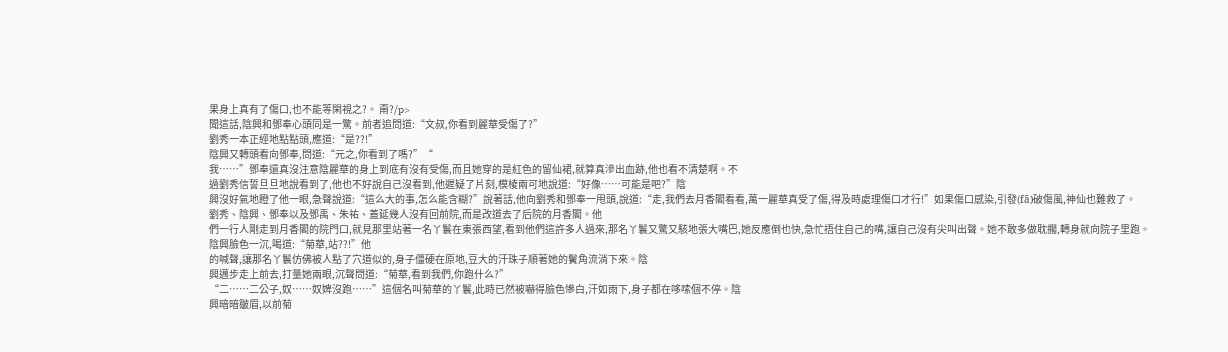果身上真有了傷口,也不能等閑視之?。 甭?/p>
聞這話,陰興和鄧奉心頭同是一驚。前者追問道:“文叔,你看到麗華受傷了?”
劉秀一本正經地點點頭,應道:“是??!”
陰興又轉頭看向鄧奉,問道:“元之,你看到了嗎?”“
我……”鄧奉還真沒注意陰麗華的身上到底有沒有受傷,而且她穿的是紅色的留仙裙,就算真滲出血跡,他也看不清楚啊。不
過劉秀信誓旦旦地說看到了,他也不好說自己沒看到,他遲疑了片刻,模棱兩可地說道:“好像……可能是吧?”陰
興沒好氣地瞪了他一眼,急聲說道:“這么大的事,怎么能含糊?”說著話,他向劉秀和鄧奉一甩頭,說道:“走,我們去月香閣看看,萬一麗華真受了傷,得及時處理傷口才行!”如果傷口感染,引發(fā)破傷風,神仙也難救了。
劉秀、陰興、鄧奉以及鄧禹、朱祐、蓋延幾人沒有回前院,而是改道去了后院的月香閣。他
們一行人剛走到月香閣的院門口,就見那里站著一名丫鬟在東張西望,看到他們這許多人過來,那名丫鬟又驚又駭地張大嘴巴,她反應倒也快,急忙捂住自己的嘴,讓自己沒有尖叫出聲。她不敢多做耽擱,轉身就向院子里跑。
陰興臉色一沉,喝道:“菊華,站??!”他
的喊聲,讓那名丫鬟仿佛被人點了穴道似的,身子僵硬在原地,豆大的汗珠子順著她的鬢角流淌下來。陰
興邁步走上前去,打量她兩眼,沉聲問道:“菊華,看到我們,你跑什么?”
“二……二公子,奴……奴婢沒跑……”這個名叫菊華的丫鬟,此時已然被嚇得臉色慘白,汗如雨下,身子都在哆嗦個不停。陰
興暗暗皺眉,以前菊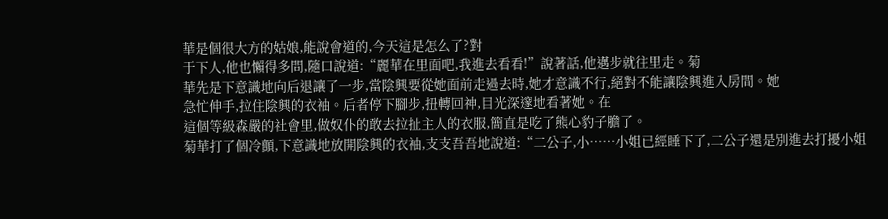華是個很大方的姑娘,能說會道的,今天這是怎么了?對
于下人,他也懶得多問,隨口說道:“麗華在里面吧,我進去看看!”說著話,他邁步就往里走。菊
華先是下意識地向后退讓了一步,當陰興要從她面前走過去時,她才意識不行,絕對不能讓陰興進入房間。她
急忙伸手,拉住陰興的衣袖。后者停下腳步,扭轉回神,目光深邃地看著她。在
這個等級森嚴的社會里,做奴仆的敢去拉扯主人的衣服,簡直是吃了熊心豹子膽了。
菊華打了個冷顫,下意識地放開陰興的衣袖,支支吾吾地說道:“二公子,小……小姐已經睡下了,二公子還是別進去打擾小姐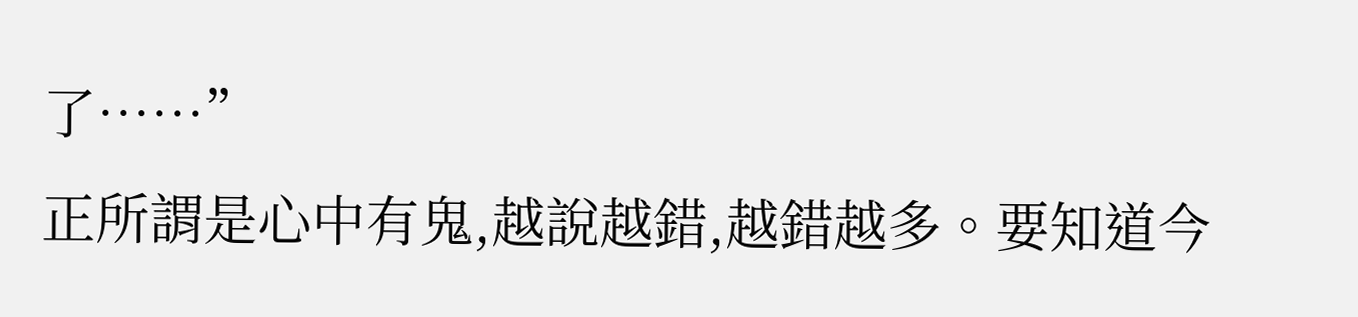了……”
正所謂是心中有鬼,越說越錯,越錯越多。要知道今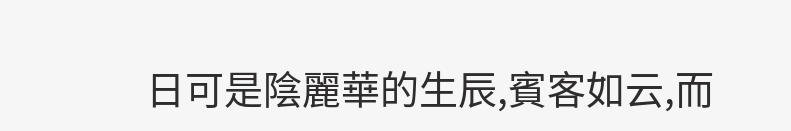日可是陰麗華的生辰,賓客如云,而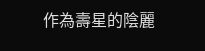作為壽星的陰麗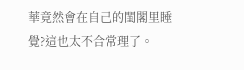華竟然會在自己的閨閣里睡覺?這也太不合常理了。